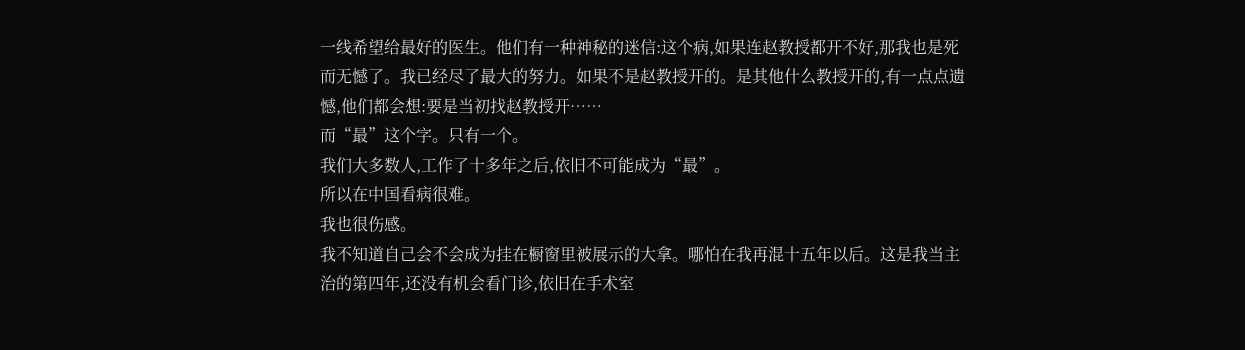一线希望给最好的医生。他们有一种神秘的迷信:这个病,如果连赵教授都开不好,那我也是死而无憾了。我已经尽了最大的努力。如果不是赵教授开的。是其他什么教授开的,有一点点遗憾,他们都会想:要是当初找赵教授开……
而“最”这个字。只有一个。
我们大多数人,工作了十多年之后,依旧不可能成为“最”。
所以在中国看病很难。
我也很伤感。
我不知道自己会不会成为挂在橱窗里被展示的大拿。哪怕在我再混十五年以后。这是我当主治的第四年,还没有机会看门诊,依旧在手术室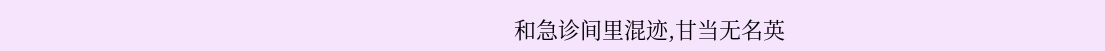和急诊间里混迹,甘当无名英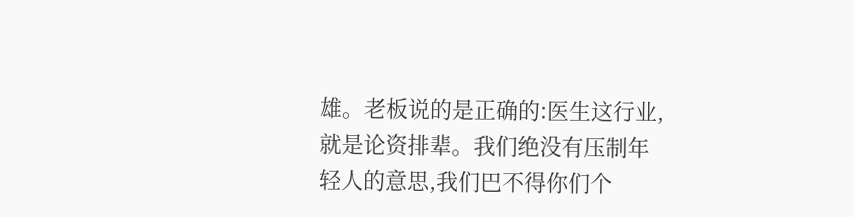雄。老板说的是正确的:医生这行业,就是论资排辈。我们绝没有压制年轻人的意思,我们巴不得你们个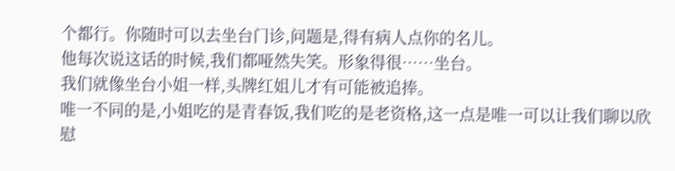个都行。你随时可以去坐台门诊,问题是,得有病人点你的名儿。
他每次说这话的时候,我们都哑然失笑。形象得很……坐台。
我们就像坐台小姐一样,头牌红姐儿才有可能被追捧。
唯一不同的是,小姐吃的是青春饭,我们吃的是老资格,这一点是唯一可以让我们聊以欣慰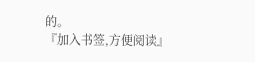的。
『加入书签,方便阅读』